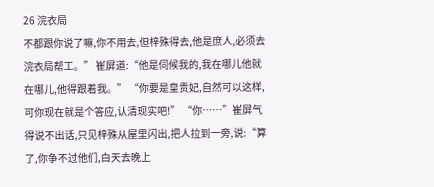26 浣衣局
不都跟你说了嘛,你不用去,但梓殊得去,他是庶人,必须去浣衣局帮工。” 崔屏道:“他是伺候我的,我在哪儿他就在哪儿,他得跟着我。” “你要是皇贵妃,自然可以这样,可你现在就是个答应,认清现实吧!” “你……”崔屏气得说不出话,只见梓殊从屋里闪出,把人拉到一旁,说:“算了,你争不过他们,白天去晚上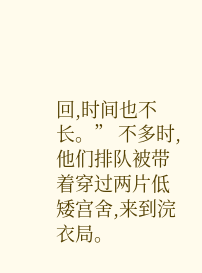回,时间也不长。” 不多时,他们排队被带着穿过两片低矮宫舍,来到浣衣局。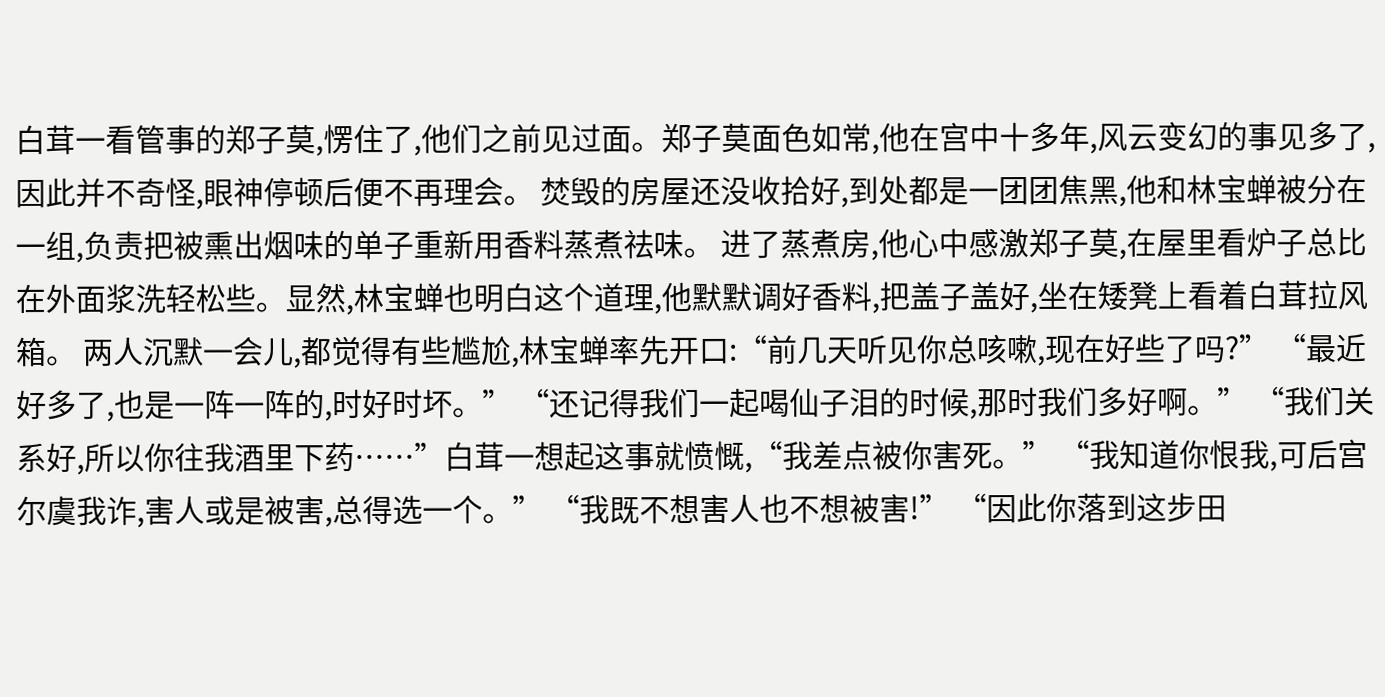白茸一看管事的郑子莫,愣住了,他们之前见过面。郑子莫面色如常,他在宫中十多年,风云变幻的事见多了,因此并不奇怪,眼神停顿后便不再理会。 焚毁的房屋还没收拾好,到处都是一团团焦黑,他和林宝蝉被分在一组,负责把被熏出烟味的单子重新用香料蒸煮祛味。 进了蒸煮房,他心中感激郑子莫,在屋里看炉子总比在外面浆洗轻松些。显然,林宝蝉也明白这个道理,他默默调好香料,把盖子盖好,坐在矮凳上看着白茸拉风箱。 两人沉默一会儿,都觉得有些尴尬,林宝蝉率先开口:“前几天听见你总咳嗽,现在好些了吗?” “最近好多了,也是一阵一阵的,时好时坏。” “还记得我们一起喝仙子泪的时候,那时我们多好啊。” “我们关系好,所以你往我酒里下药……”白茸一想起这事就愤慨,“我差点被你害死。” “我知道你恨我,可后宫尔虞我诈,害人或是被害,总得选一个。” “我既不想害人也不想被害!” “因此你落到这步田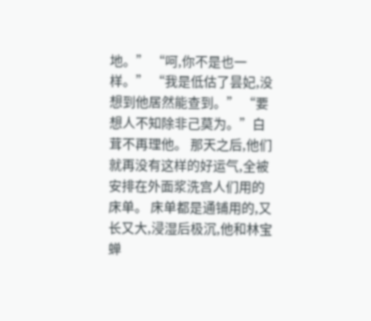地。” “呵,你不是也一样。” “我是低估了昙妃,没想到他居然能查到。” “要想人不知除非己莫为。”白茸不再理他。 那天之后,他们就再没有这样的好运气,全被安排在外面浆洗宫人们用的床单。 床单都是通铺用的,又长又大,浸湿后极沉,他和林宝蝉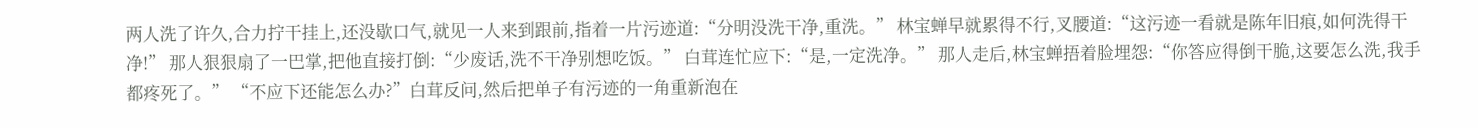两人洗了许久,合力拧干挂上,还没歇口气,就见一人来到跟前,指着一片污迹道:“分明没洗干净,重洗。” 林宝蝉早就累得不行,叉腰道:“这污迹一看就是陈年旧痕,如何洗得干净!” 那人狠狠扇了一巴掌,把他直接打倒:“少废话,洗不干净别想吃饭。” 白茸连忙应下:“是,一定洗净。” 那人走后,林宝蝉捂着脸埋怨:“你答应得倒干脆,这要怎么洗,我手都疼死了。” “不应下还能怎么办?”白茸反问,然后把单子有污迹的一角重新泡在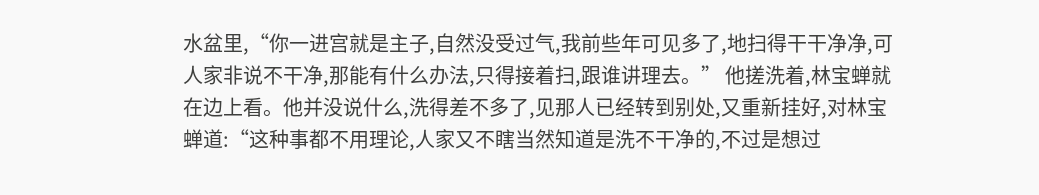水盆里,“你一进宫就是主子,自然没受过气,我前些年可见多了,地扫得干干净净,可人家非说不干净,那能有什么办法,只得接着扫,跟谁讲理去。” 他搓洗着,林宝蝉就在边上看。他并没说什么,洗得差不多了,见那人已经转到别处,又重新挂好,对林宝蝉道:“这种事都不用理论,人家又不瞎当然知道是洗不干净的,不过是想过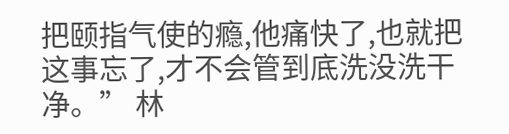把颐指气使的瘾,他痛快了,也就把这事忘了,才不会管到底洗没洗干净。” 林